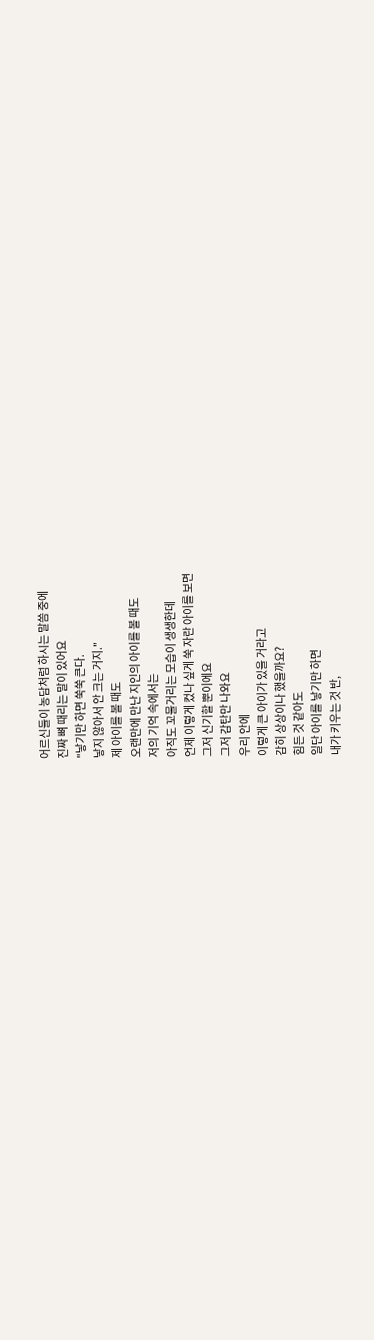어르신들이 농담처럼 하시는 말씀 중에
진짜 뼈 때리는 말이 있어요
"낳기만 하면 쑥쑥 큰다.
낳지 않아서 안 크는 거지."
제 아이를 볼 때도
오랜만에 만난 지인의 아이를 볼 때도
저의 기억 속에서는
아직도 꼬물거리는 모습이 생생한데
언제 이렇게 컸나 싶게 쑥 자란 아이를 보면
그저 신기할 뿐이에요
그저 감탄만 나와요
우리 안에
이렇게 큰 아이가 있을 거라고
감히 상상이나 했을까요?
힘든 것 같아도
일단 아이를 낳기만 하면
내가 키우는 것 반,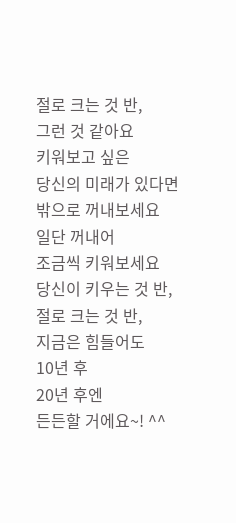절로 크는 것 반,
그런 것 같아요
키워보고 싶은
당신의 미래가 있다면
밖으로 꺼내보세요
일단 꺼내어
조금씩 키워보세요
당신이 키우는 것 반,
절로 크는 것 반,
지금은 힘들어도
10년 후
20년 후엔
든든할 거에요~! ^^